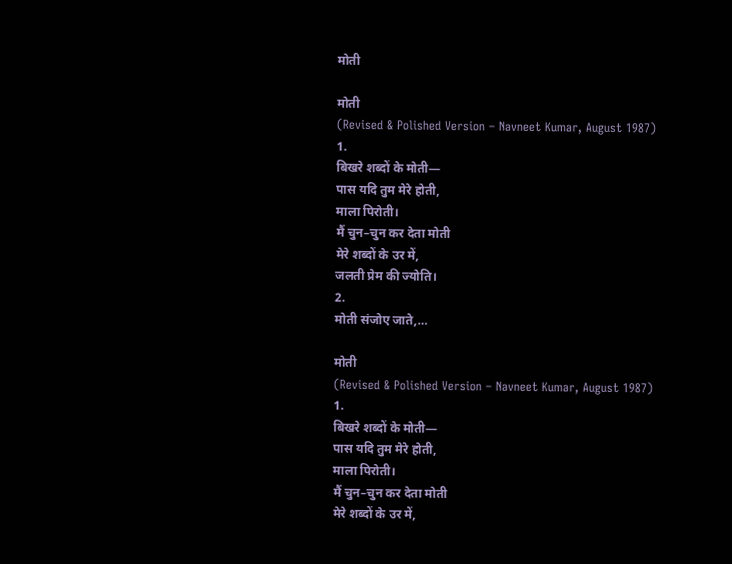मोती

मोती
(Revised & Polished Version – Navneet Kumar, August 1987)
1.
बिखरे शब्दों के मोती—
पास यदि तुम मेरे होती,
माला पिरोती।
मैं चुन–चुन कर देता मोती
मेरे शब्दों के उर में,
जलती प्रेम की ज्योति।
2.
मोती संजोए जाते,…

मोती
(Revised & Polished Version – Navneet Kumar, August 1987)
1.
बिखरे शब्दों के मोती—
पास यदि तुम मेरे होती,
माला पिरोती।
मैं चुन–चुन कर देता मोती
मेरे शब्दों के उर में,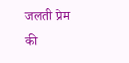जलती प्रेम की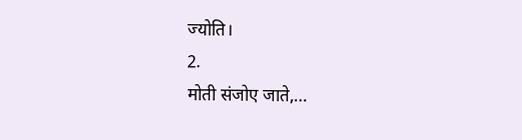ज्योति।
2.
मोती संजोए जाते,…